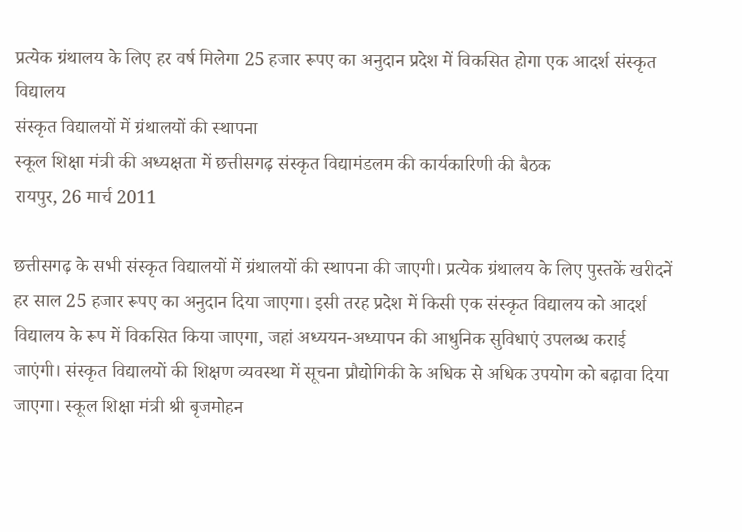प्रत्येक ग्रंथालय के लिए हर वर्ष मिलेगा 25 हजार रूपए का अनुदान प्रदेश में विकसित होगा एक आदर्श संस्कृत विद्यालय
संस्कृत विद्यालयों में ग्रंथालयों की स्थापना
स्कूल शिक्षा मंत्री की अध्यक्षता में छत्तीसगढ़ संस्कृत विद्यामंडलम की कार्यकारिणी की बैठक
रायपुर, 26 मार्च 2011

छत्तीसगढ़ के सभी संस्कृत विद्यालयों में ग्रंथालयों की स्थापना की जाएगी। प्रत्येक ग्रंथालय के लिए पुस्तकें खरीदनें हर साल 25 हजार रूपए का अनुदान दिया जाएगा। इसी तरह प्रदेश में किसी एक संस्कृत विद्यालय को आदर्श विद्यालय के रूप में विकसित किया जाएगा, जहां अध्ययन-अध्यापन की आधुनिक सुविधाएं उपलब्ध कराई जाएंगी। संस्कृत विद्यालयों की शिक्षण व्यवस्था में सूचना प्रौद्योगिकी के अधिक से अधिक उपयोग को बढ़ावा दिया जाएगा। स्कूल शिक्षा मंत्री श्री बृजमोहन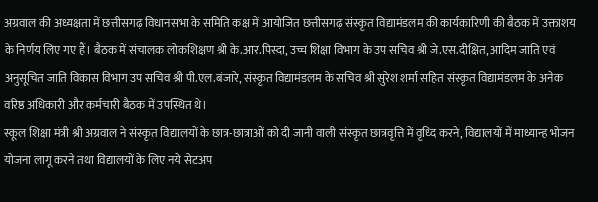अग्रवाल की अध्यक्षता में छत्तीसगढ़ विधानसभा के समिति कक्ष में आयोजित छत्तीसगढ़ संस्कृत विद्यामंडलम की कार्यकारिणी की बैठक में उक्ताशय के निर्णय लिए गए हैं। बैठक में संचालक लोकशिक्षण श्री के.आर.पिस्दा, उच्च शिक्षा विभाग के उप सचिव श्री जे.एस.दीक्षित, आदिम जाति एवं अनुसूचित जाति विकास विभाग उप सचिव श्री पी.एल.बंजारे, संस्कृत विद्यामंडलम के सचिव श्री सुरेश शर्मा सहित संस्कृत विद्यामंडलम के अनेक वरिष्ठ अधिकारी और कर्मचारी बैठक में उपस्थित थे।
स्कूल शिक्षा मंत्री श्री अग्रवाल ने संस्कृत विद्यालयों के छात्र-छात्राओं को दी जानी वाली संस्कृत छात्रवृत्ति में वृध्दि करने, विद्यालयों में माध्यान्ह भोजन योजना लागू करने तथा विद्यालयों के लिए नये सेटअप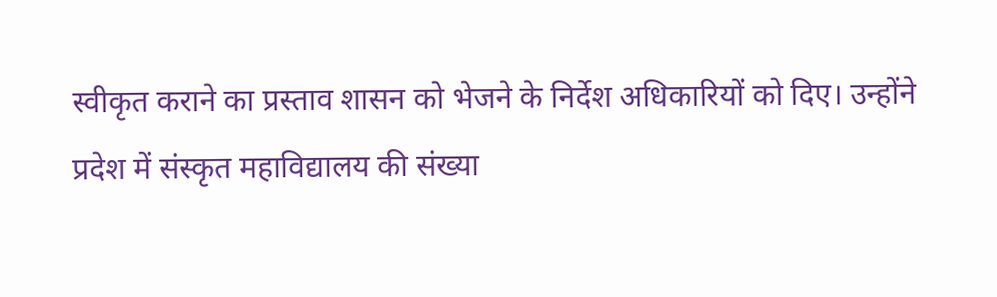स्वीकृत कराने का प्रस्ताव शासन को भेजने के निर्देश अधिकारियों को दिए। उन्होंने प्रदेश में संस्कृत महाविद्यालय की संख्या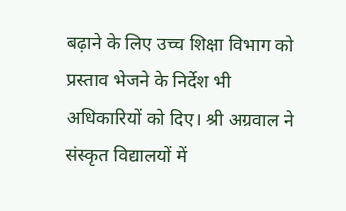बढ़ाने के लिए उच्च शिक्षा विभाग को प्रस्ताव भेजने के निर्देश भी अधिकारियों को दिए। श्री अग्रवाल ने संस्कृत विद्यालयों में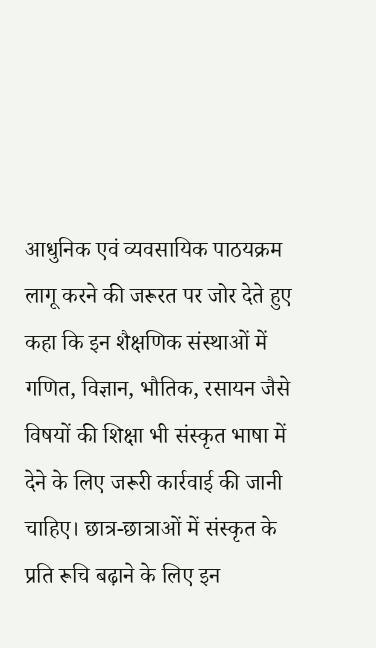आधुनिक एवं व्यवसायिक पाठयक्रम लागू करने की जरूरत पर जोर देते हुए कहा कि इन शैक्षणिक संस्थाओं में गणित, विज्ञान, भौतिक, रसायन जैसे विषयों की शिक्षा भी संस्कृत भाषा में देने के लिए जरूरी कार्रवाई की जानी चाहिए। छात्र-छात्राओं में संस्कृत के प्रति रूचि बढ़ाने के लिए इन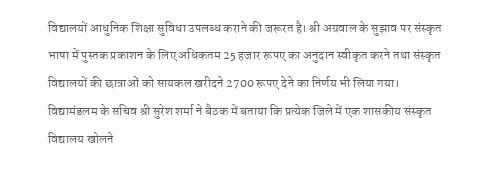विद्यालयों आधुनिक शिक्षा सुविधा उपलब्ध कराने की जरूरत है। श्री अग्रवाल के सुझाव पर संस्कृत भाषा में पुस्तक प्रकाशन के लिए अधिकतम 25 हजार रूपए का अनुदान स्वीकृत करने तथा संस्कृत विद्यालयों की छात्राओं को सायकल खरीदने 2700 रूपए देने का निर्णय भी लिया गया।
विद्यामंडलम के सचिव श्री सुरेश शर्मा ने बैठक में बताया कि प्रत्येक जिले में एक शासकीय संस्कृत विद्यालय खोलने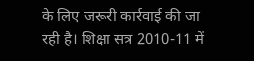के लिए जरूरी कार्रवाई की जा रही है। शिक्षा सत्र 2010-11 में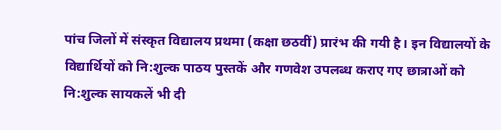पांच जिलों में संस्कृत विद्यालय प्रथमा (कक्षा छठवीं) प्रारंभ की गयी है। इन विद्यालयों के विद्यार्थियों को नि:शुल्क पाठय पुस्तकें और गणवेश उपलब्ध कराए गए छात्राओं को नि:शुल्क सायकलें भी दी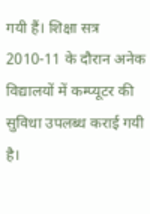गयी हैं। शिक्षा सत्र 2010-11 के दौरान अनेक विद्यालयों में कम्प्यूटर की सुविधा उपलब्ध कराई गयी है।